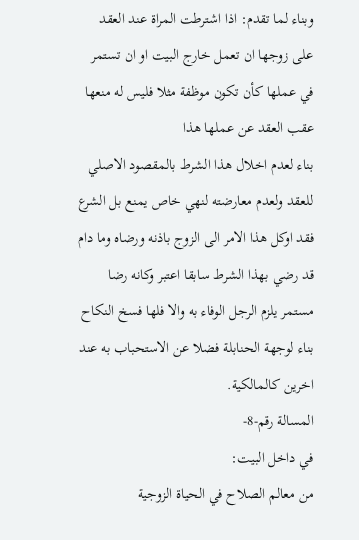وبناء لما تقدم: اذا اشترطت المراة عند العقد على زوجها ان تعمل خارج البيت او ان تستمر في عملها كأن تكون موظفة مثلا فليس له منعها عقب العقد عن عملها هذا
بناء لعدم اخلال هذا الشرط بالمقصود الاصلي للعقد ولعدم معارضته لنهي خاص يمنع بل الشرع فقد اوكل هذا الامر الى الزوج باذنه ورضاه وما دام قد رضي بهذا الشرط سابقا اعتبر وكانه رضا مستمر يلزم الرجل الوفاء به والا فلها فسخ النكاح بناء لوجهة الحنابلة فضلا عن الاستحباب به عند اخرين كالمالكية.
المسالة رقم-8-
في داخل البيت:
من معالم الصلاح في الحياة الزوجية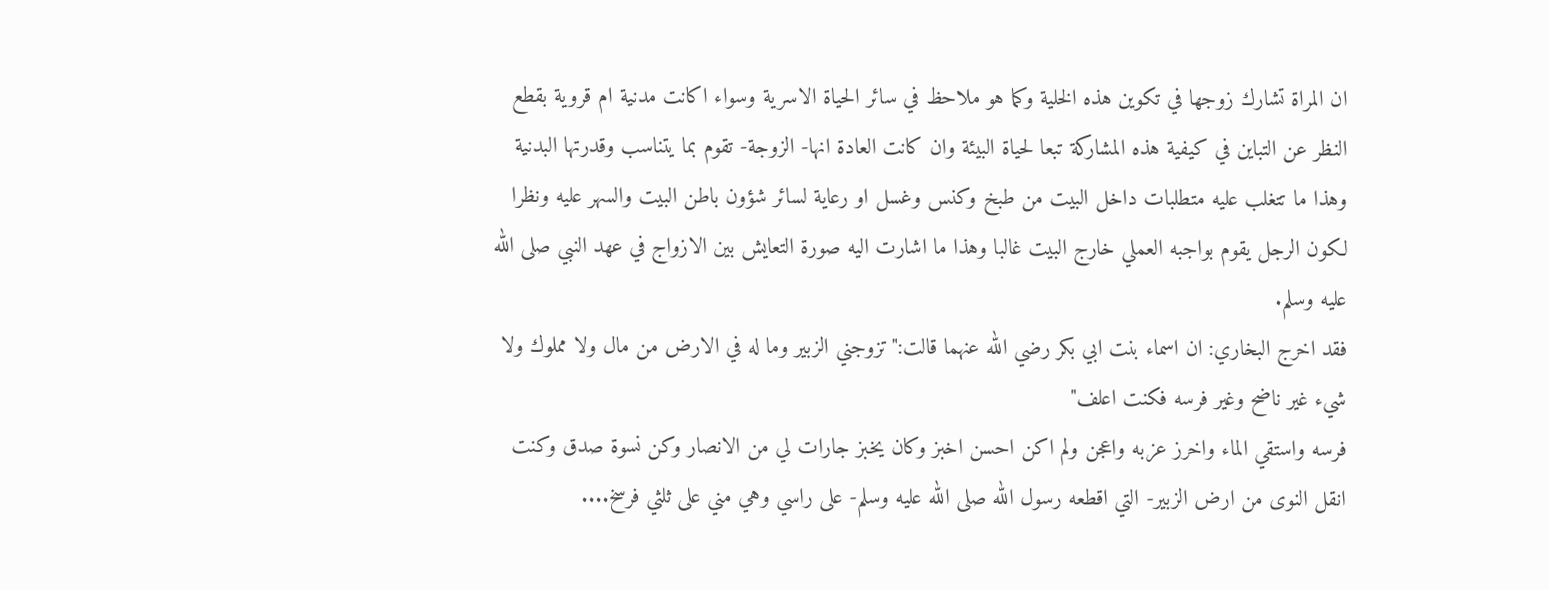ان المراة تشارك زوجها في تكوين هذه الخلية وكما هو ملاحظ في سائر الحياة الاسرية وسواء اكانت مدنية ام قروية بقطع النظر عن التباين في كيفية هذه المشاركة تبعا لحياة البيئة وان كانت العادة انها- الزوجة- تقوم بما يتناسب وقدرتها البدنية وهذا ما تتغلب عليه متطلبات داخل البيت من طبخ وكنس وغسل او رعاية لسائر شؤون باطن البيت والسهر عليه ونظرا لكون الرجل يقوم بواجبه العملي خارج البيت غالبا وهذا ما اشارت اليه صورة التعايش بين الازواج في عهد النبي صلى الله عليه وسلم.
فقد اخرج البخاري: ان اسماء بنت ابي بكر رضي الله عنهما قالت:"تزوجني الزبير وما له في الارض من مال ولا مملوك ولا شيء غير ناضح وغير فرسه فكنت اعلف"
فرسه واستقي الماء واخرز عزبه واعجن ولم اكن احسن اخبز وكان يخبز جارات لي من الانصار وكن نسوة صدق وكنت انقل النوى من ارض الزبير- التي اقطعه رسول الله صلى الله عليه وسلم- على راسي وهي مني على ثلثي فرسخ....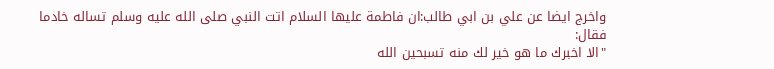واخرج ايضا عن علي بن ابي طالب:ان فاطمة عليها السلام اتت النبي صلى الله عليه وسلم تساله خادما فقال:
"الا اخبرك ما هو خير لك منه تسبحين الله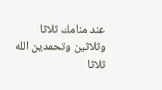عند منامك ثلاثا وثلاثين وتحمدين الله ثلاثا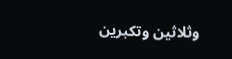وثلاثين وتكبرين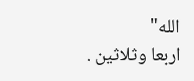الله"
اربعا وثلاثين .